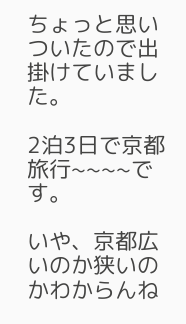ちょっと思いついたので出掛けていました。

2泊3日で京都旅行~~~~です。

いや、京都広いのか狭いのかわからんね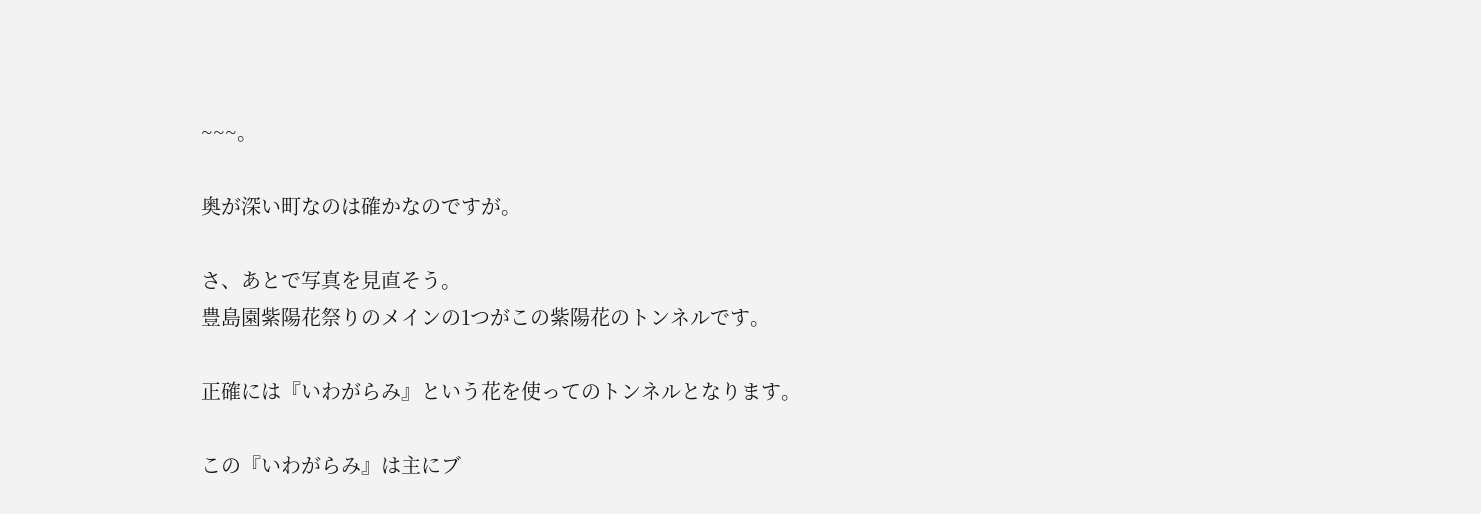~~~。

奥が深い町なのは確かなのですが。

さ、あとで写真を見直そう。
豊島園紫陽花祭りのメインの1つがこの紫陽花のトンネルです。

正確には『いわがらみ』という花を使ってのトンネルとなります。

この『いわがらみ』は主にブ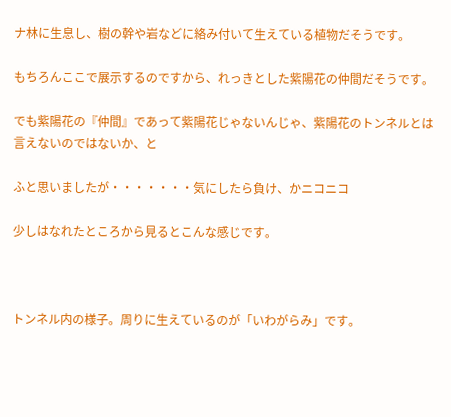ナ林に生息し、樹の幹や岩などに絡み付いて生えている植物だそうです。

もちろんここで展示するのですから、れっきとした紫陽花の仲間だそうです。

でも紫陽花の『仲間』であって紫陽花じゃないんじゃ、紫陽花のトンネルとは言えないのではないか、と

ふと思いましたが・・・・・・・気にしたら負け、かニコニコ

少しはなれたところから見るとこんな感じです。



トンネル内の様子。周りに生えているのが「いわがらみ」です。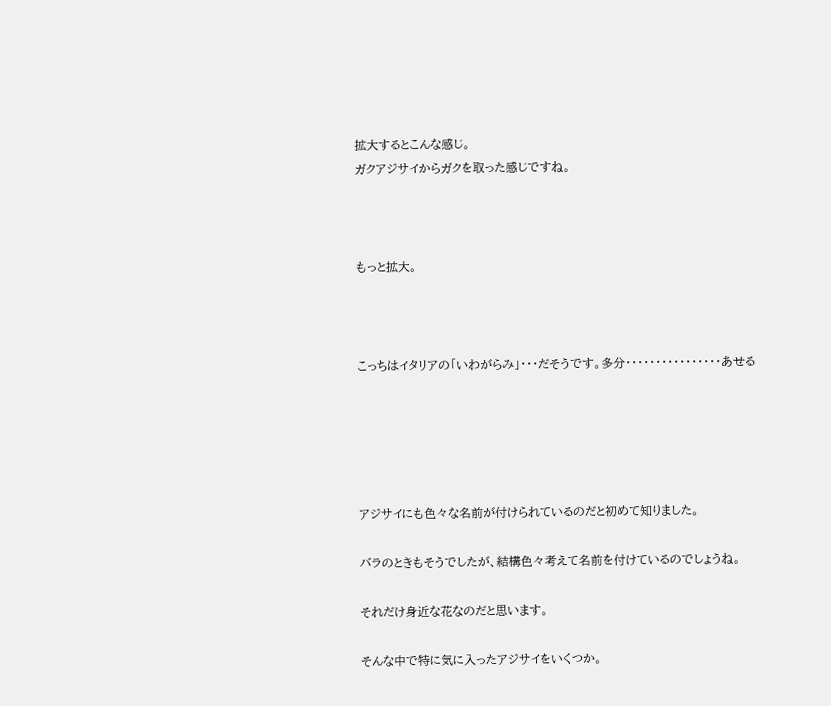拡大するとこんな感じ。
ガクアジサイからガクを取った感じですね。



もっと拡大。



こっちはイタリアの「いわがらみ」・・・だそうです。多分・・・・・・・・・・・・・・・・あせる





アジサイにも色々な名前が付けられているのだと初めて知りました。

バラのときもそうでしたが、結構色々考えて名前を付けているのでしょうね。

それだけ身近な花なのだと思います。

そんな中で特に気に入ったアジサイをいくつか。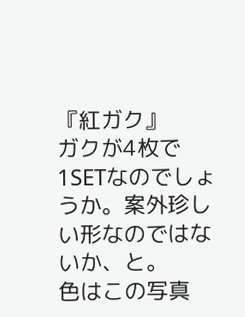『紅ガク』
ガクが4枚で1SETなのでしょうか。案外珍しい形なのではないか、と。
色はこの写真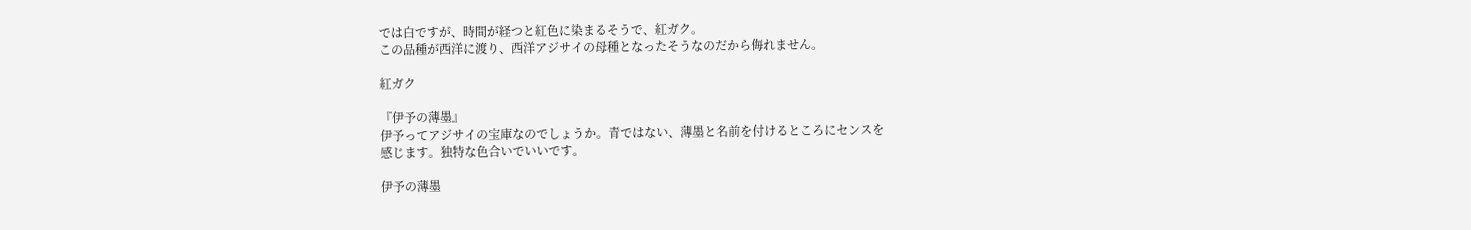では白ですが、時間が経つと紅色に染まるそうで、紅ガク。
この品種が西洋に渡り、西洋アジサイの母種となったそうなのだから侮れません。

紅ガク

『伊予の薄墨』
伊予ってアジサイの宝庫なのでしょうか。青ではない、薄墨と名前を付けるところにセンスを
感じます。独特な色合いでいいです。

伊予の薄墨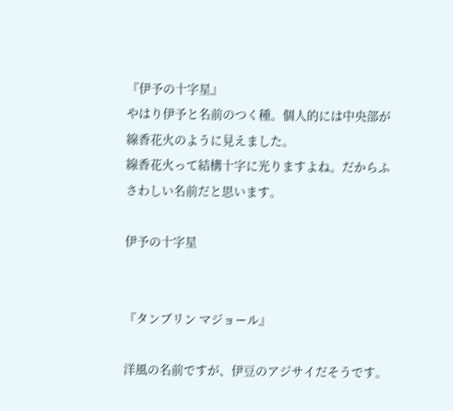『伊予の十字星』
やはり伊予と名前のつく種。個人的には中央部が線香花火のように見えました。
線香花火って結構十字に光りますよね。だからふさわしい名前だと思います。

伊予の十字星


『タンブリン マジョール』

洋風の名前ですが、伊豆のアジサイだそうです。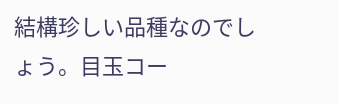結構珍しい品種なのでしょう。目玉コー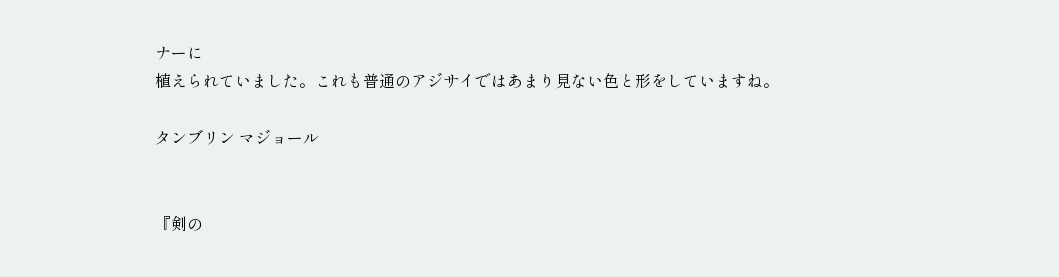ナーに
植えられていました。これも普通のアジサイではあまり見ない色と形をしていますね。

タンブリン マジョール


『剣の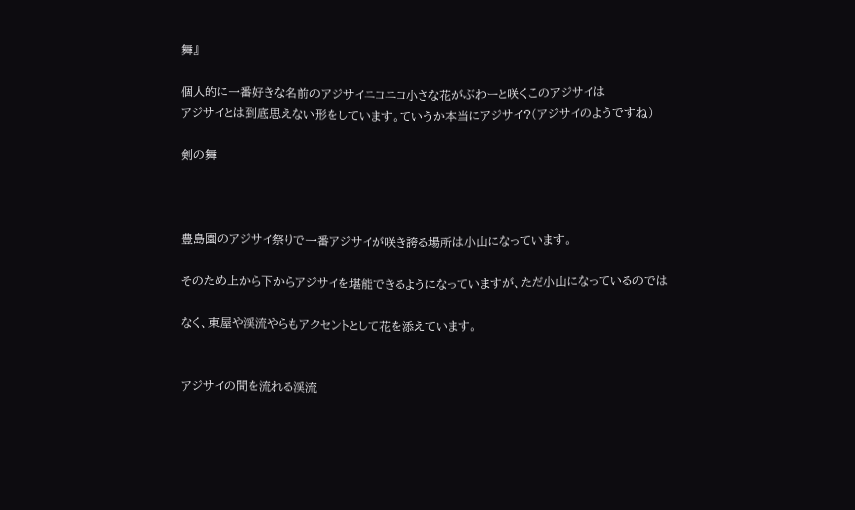舞』

個人的に一番好きな名前のアジサイニコニコ小さな花がぶわーと咲くこのアジサイは
アジサイとは到底思えない形をしています。ていうか本当にアジサイ?(アジサイのようですね)

剣の舞



豊島園のアジサイ祭りで一番アジサイが咲き誇る場所は小山になっています。

そのため上から下からアジサイを堪能できるようになっていますが、ただ小山になっているのでは

なく、東屋や渓流やらもアクセントとして花を添えています。


アジサイの間を流れる渓流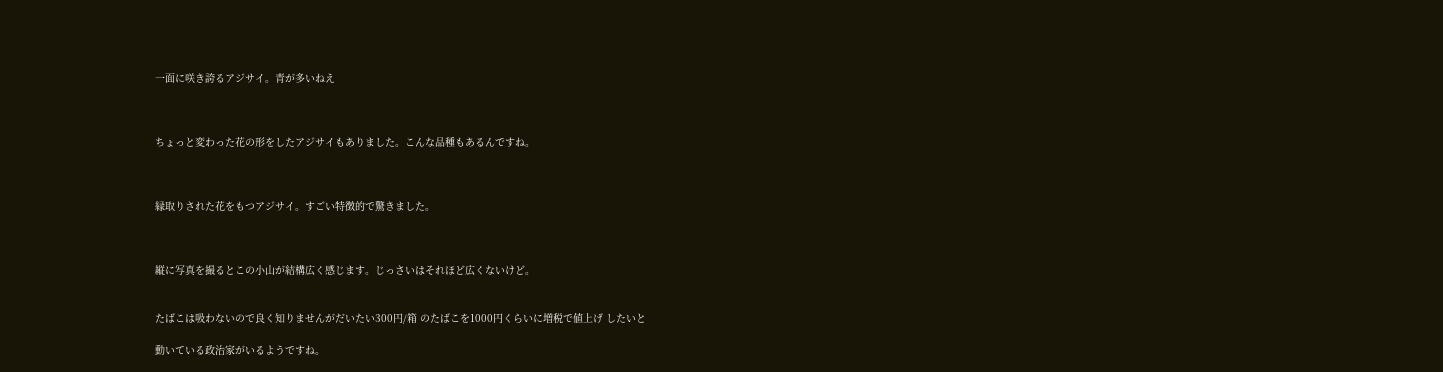一面に咲き誇るアジサイ。青が多いねえ



ちょっと変わった花の形をしたアジサイもありました。こんな品種もあるんですね。



縁取りされた花をもつアジサイ。すごい特徴的で驚きました。



縦に写真を撮るとこの小山が結構広く感じます。じっさいはそれほど広くないけど。


たばこは吸わないので良く知りませんがだいたい300円/箱 のたばこを1000円くらいに増税で値上げ したいと

動いている政治家がいるようですね。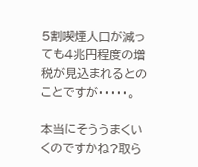5割喫煙人口が減っても4兆円程度の増税が見込まれるとのことですが・・・・・。

本当にそううまくいくのですかね?取ら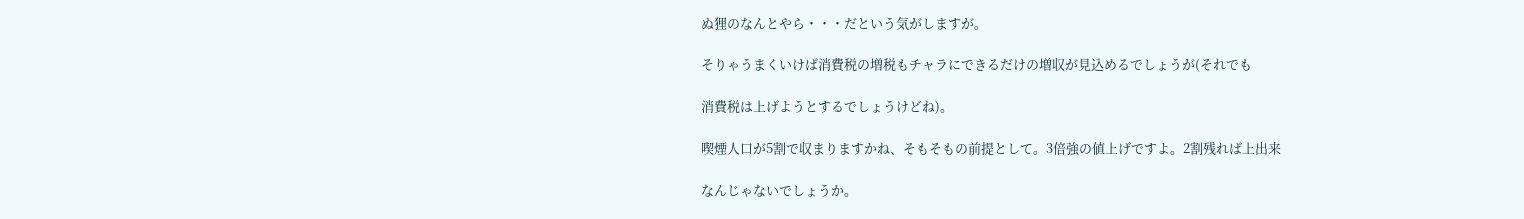ぬ狸のなんとやら・・・だという気がしますが。

そりゃうまくいけば消費税の増税もチャラにできるだけの増収が見込めるでしょうが(それでも

消費税は上げようとするでしょうけどね)。

喫煙人口が5割で収まりますかね、そもそもの前提として。3倍強の値上げですよ。2割残れば上出来

なんじゃないでしょうか。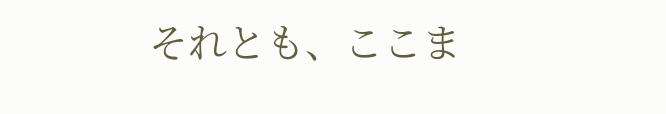それとも、ここま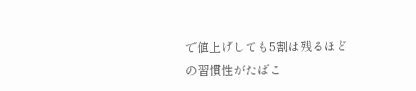で値上げしても5割は残るほどの習慣性がたばこ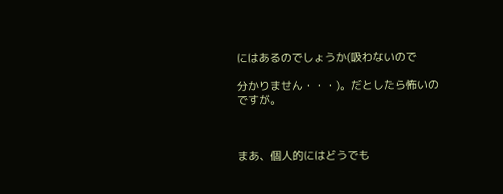にはあるのでしょうか(吸わないので

分かりません・・・)。だとしたら怖いのですが。



まあ、個人的にはどうでも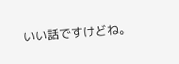いい話ですけどね。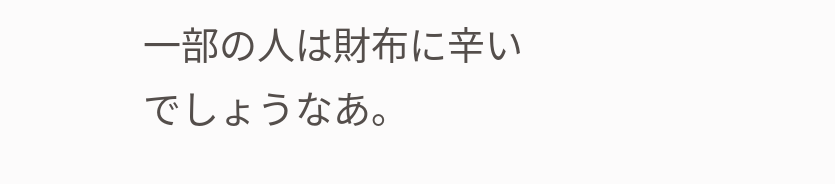一部の人は財布に辛いでしょうなあ。